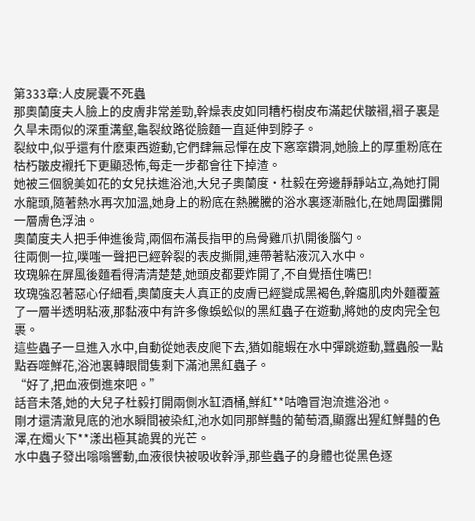第333章:人皮屍囊不死蟲
那奧蘭度夫人臉上的皮膚非常差勁,幹燥表皮如同糟朽樹皮布滿起伏皺褶,褶子裏是久旱未雨似的深重溝壑,龜裂紋路從臉麵一直延伸到脖子。
裂紋中,似乎還有什麽東西遊動,它們肆無忌憚在皮下窸窣鑽洞,她臉上的厚重粉底在枯朽皺皮襯托下更顯恐怖,每走一步都會往下掉渣。
她被三個貌美如花的女兒扶進浴池,大兒子奧蘭度·杜毅在旁邊靜靜站立,為她打開水龍頭,隨著熱水再次加溫,她身上的粉底在熱騰騰的浴水裏逐漸融化,在她周圍攤開一層膚色浮油。
奧蘭度夫人把手伸進後背,兩個布滿長指甲的烏骨雞爪扒開後腦勺。
往兩側一拉,噗嗤一聲把已經幹裂的表皮撕開,連帶著粘液沉入水中。
玫瑰躲在屏風後麵看得清清楚楚,她頭皮都要炸開了,不自覺捂住嘴巴!
玫瑰強忍著惡心仔細看,奧蘭度夫人真正的皮膚已經變成黑褐色,幹癟肌肉外麵覆蓋了一層半透明粘液,那黏液中有許多像蜈蚣似的黑紅蟲子在遊動,將她的皮肉完全包裹。
這些蟲子一旦進入水中,自動從她表皮爬下去,猶如龍蝦在水中彈跳遊動,蠶蟲般一點點吞噬鮮花,浴池裏轉眼間隻剩下滿池黑紅蟲子。
“好了,把血液倒進來吧。”
話音未落,她的大兒子杜毅打開兩側水缸酒桶,鮮紅**咕嚕冒泡流進浴池。
剛才還清澈見底的池水瞬間被染紅,池水如同那鮮豔的葡萄酒,顯露出猩紅鮮豔的色澤,在燭火下**漾出極其詭異的光芒。
水中蟲子發出嗡嗡響動,血液很快被吸收幹淨,那些蟲子的身體也從黑色逐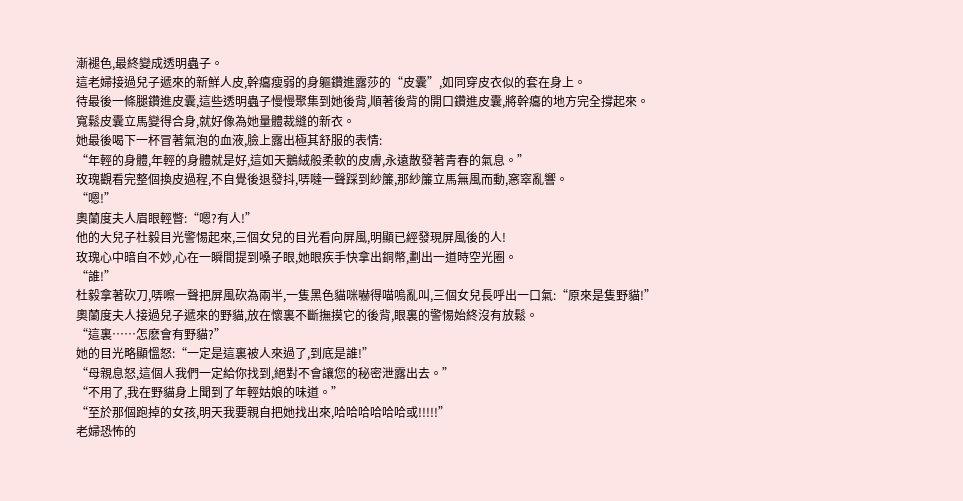漸褪色,最終變成透明蟲子。
這老婦接過兒子遞來的新鮮人皮,幹癟瘦弱的身軀鑽進露莎的“皮囊”,如同穿皮衣似的套在身上。
待最後一條腿鑽進皮囊,這些透明蟲子慢慢聚集到她後背,順著後背的開口鑽進皮囊,將幹癟的地方完全撐起來。
寬鬆皮囊立馬變得合身,就好像為她量體裁縫的新衣。
她最後喝下一杯冒著氣泡的血液,臉上露出極其舒服的表情:
“年輕的身體,年輕的身體就是好,這如天鵝絨般柔軟的皮膚,永遠散發著青春的氣息。”
玫瑰觀看完整個換皮過程,不自覺後退發抖,哢噠一聲踩到紗簾,那紗簾立馬無風而動,窸窣亂響。
“嗯!”
奧蘭度夫人眉眼輕瞥:“嗯?有人!”
他的大兒子杜毅目光警惕起來,三個女兒的目光看向屏風,明顯已經發現屏風後的人!
玫瑰心中暗自不妙,心在一瞬間提到嗓子眼,她眼疾手快拿出銅幣,劃出一道時空光圈。
“誰!”
杜毅拿著砍刀,哢嚓一聲把屏風砍為兩半,一隻黑色貓咪嚇得喵嗚亂叫,三個女兒長呼出一口氣:“原來是隻野貓!”
奧蘭度夫人接過兒子遞來的野貓,放在懷裏不斷撫摸它的後背,眼裏的警惕始終沒有放鬆。
“這裏……怎麽會有野貓?”
她的目光略顯慍怒:“一定是這裏被人來過了,到底是誰!”
“母親息怒,這個人我們一定給你找到,絕對不會讓您的秘密泄露出去。”
“不用了,我在野貓身上聞到了年輕姑娘的味道。”
“至於那個跑掉的女孩,明天我要親自把她找出來,哈哈哈哈哈哈或!!!!!”
老婦恐怖的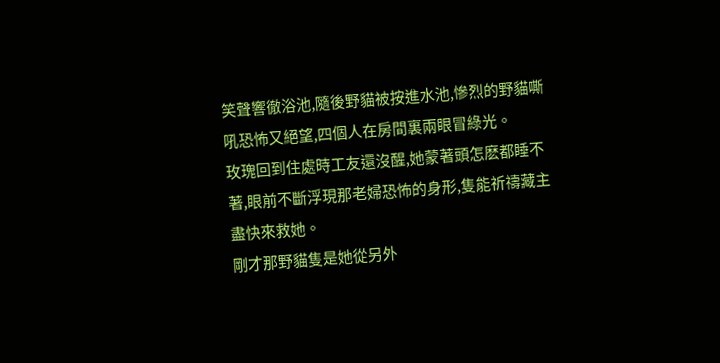笑聲響徹浴池,隨後野貓被按進水池,慘烈的野貓嘶吼恐怖又絕望,四個人在房間裏兩眼冒綠光。
玫瑰回到住處時工友還沒醒,她蒙著頭怎麽都睡不著,眼前不斷浮現那老婦恐怖的身形,隻能祈禱藏主盡快來救她。
剛才那野貓隻是她從另外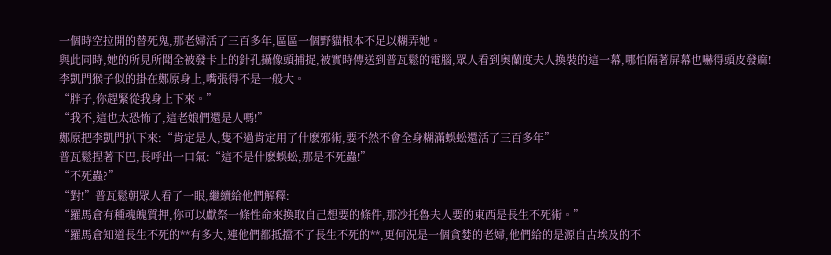一個時空拉開的替死鬼,那老婦活了三百多年,區區一個野貓根本不足以糊弄她。
與此同時,她的所見所聞全被發卡上的針孔攝像頭捕捉,被實時傳送到普瓦鬆的電腦,眾人看到奧蘭度夫人換裝的這一幕,哪怕隔著屏幕也嚇得頭皮發麻!
李凱門猴子似的掛在鄭原身上,嘴張得不是一般大。
“胖子,你趕緊從我身上下來。”
“我不,這也太恐怖了,這老娘們還是人嗎!”
鄭原把李凱門扒下來:“肯定是人,隻不過肯定用了什麽邪術,要不然不會全身糊滿蜈蚣還活了三百多年”
普瓦鬆捏著下巴,長呼出一口氣:“這不是什麽蜈蚣,那是不死蟲!”
“不死蟲?”
“對!”普瓦鬆朝眾人看了一眼,繼續給他們解釋:
“羅馬倉有種魂魄質押,你可以獻祭一條性命來換取自己想要的條件,那沙托魯夫人要的東西是長生不死術。”
“羅馬倉知道長生不死的**有多大,連他們都抵擋不了長生不死的**,更何況是一個貪婪的老婦,他們給的是源自古埃及的不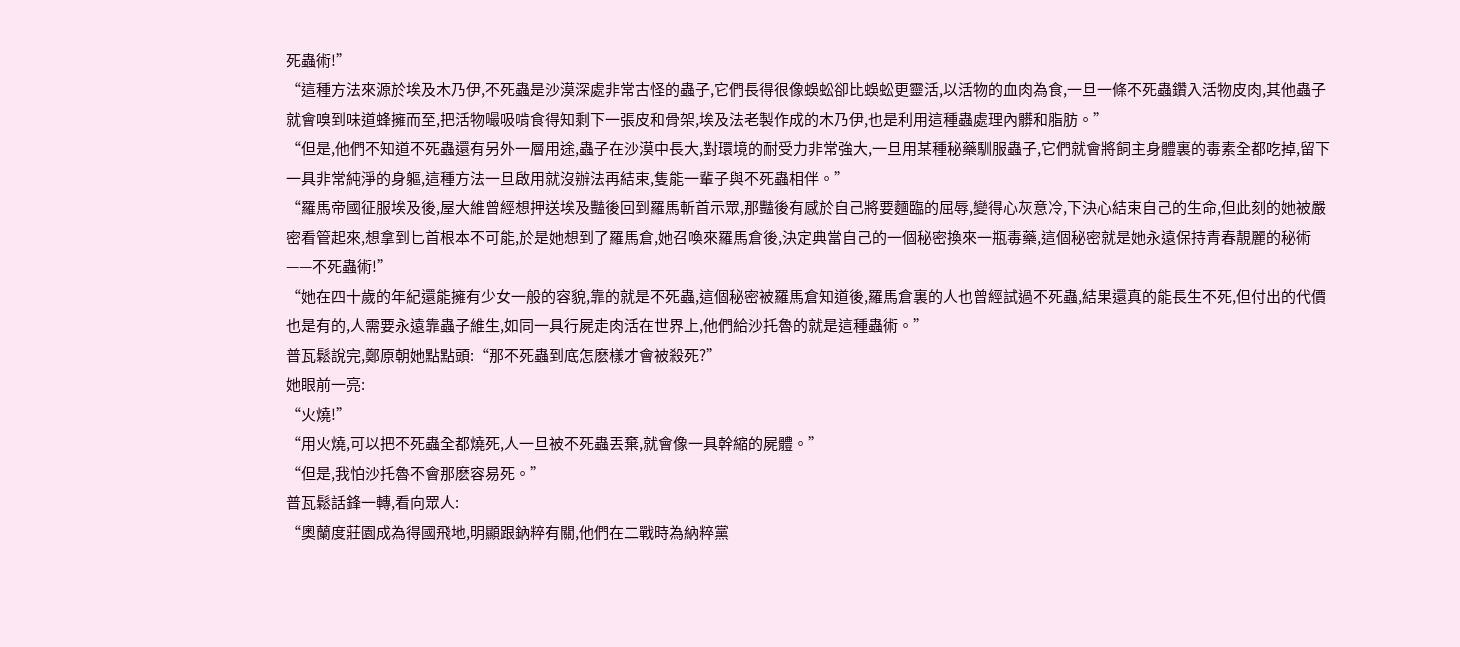死蟲術!”
“這種方法來源於埃及木乃伊,不死蟲是沙漠深處非常古怪的蟲子,它們長得很像蜈蚣卻比蜈蚣更靈活,以活物的血肉為食,一旦一條不死蟲鑽入活物皮肉,其他蟲子就會嗅到味道蜂擁而至,把活物嘬吸啃食得知剩下一張皮和骨架,埃及法老製作成的木乃伊,也是利用這種蟲處理內髒和脂肪。”
“但是,他們不知道不死蟲還有另外一層用途,蟲子在沙漠中長大,對環境的耐受力非常強大,一旦用某種秘藥馴服蟲子,它們就會將飼主身體裏的毒素全都吃掉,留下一具非常純淨的身軀,這種方法一旦啟用就沒辦法再結束,隻能一輩子與不死蟲相伴。”
“羅馬帝國征服埃及後,屋大維曾經想押送埃及豔後回到羅馬斬首示眾,那豔後有感於自己將要麵臨的屈辱,變得心灰意冷,下決心結束自己的生命,但此刻的她被嚴密看管起來,想拿到匕首根本不可能,於是她想到了羅馬倉,她召喚來羅馬倉後,決定典當自己的一個秘密換來一瓶毒藥,這個秘密就是她永遠保持青春靚麗的秘術——不死蟲術!”
“她在四十歲的年紀還能擁有少女一般的容貌,靠的就是不死蟲,這個秘密被羅馬倉知道後,羅馬倉裏的人也曾經試過不死蟲,結果還真的能長生不死,但付出的代價也是有的,人需要永遠靠蟲子維生,如同一具行屍走肉活在世界上,他們給沙托魯的就是這種蟲術。”
普瓦鬆說完,鄭原朝她點點頭:“那不死蟲到底怎麽樣才會被殺死?”
她眼前一亮:
“火燒!”
“用火燒,可以把不死蟲全都燒死,人一旦被不死蟲丟棄,就會像一具幹縮的屍體。”
“但是,我怕沙托魯不會那麽容易死。”
普瓦鬆話鋒一轉,看向眾人:
“奧蘭度莊園成為得國飛地,明顯跟鈉粹有關,他們在二戰時為納粹黨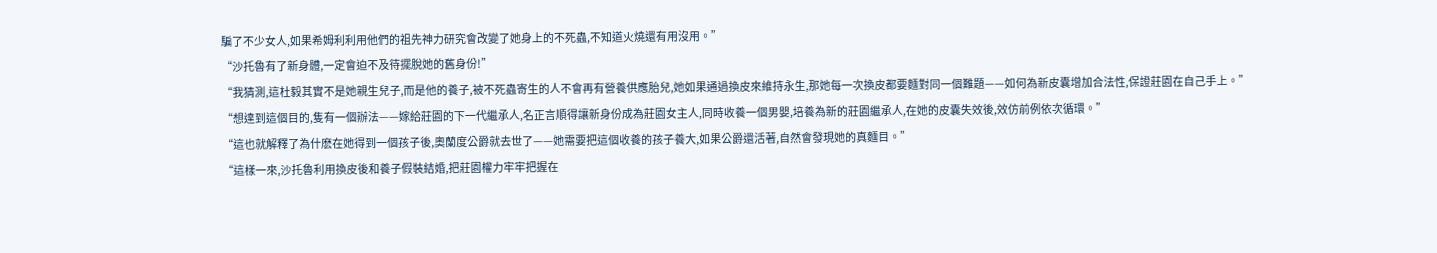騙了不少女人,如果希姆利利用他們的祖先神力研究會改變了她身上的不死蟲,不知道火燒還有用沒用。”
“沙托魯有了新身體,一定會迫不及待擺脫她的舊身份!”
“我猜測,這杜毅其實不是她親生兒子,而是他的養子,被不死蟲寄生的人不會再有營養供應胎兒,她如果通過換皮來維持永生,那她每一次換皮都要麵對同一個難題——如何為新皮囊增加合法性,保證莊園在自己手上。”
“想達到這個目的,隻有一個辦法——嫁給莊園的下一代繼承人,名正言順得讓新身份成為莊園女主人,同時收養一個男嬰,培養為新的莊園繼承人,在她的皮囊失效後,效仿前例依次循環。”
“這也就解釋了為什麽在她得到一個孩子後,奧蘭度公爵就去世了——她需要把這個收養的孩子養大,如果公爵還活著,自然會發現她的真麵目。”
“這樣一來,沙托魯利用換皮後和養子假裝結婚,把莊園權力牢牢把握在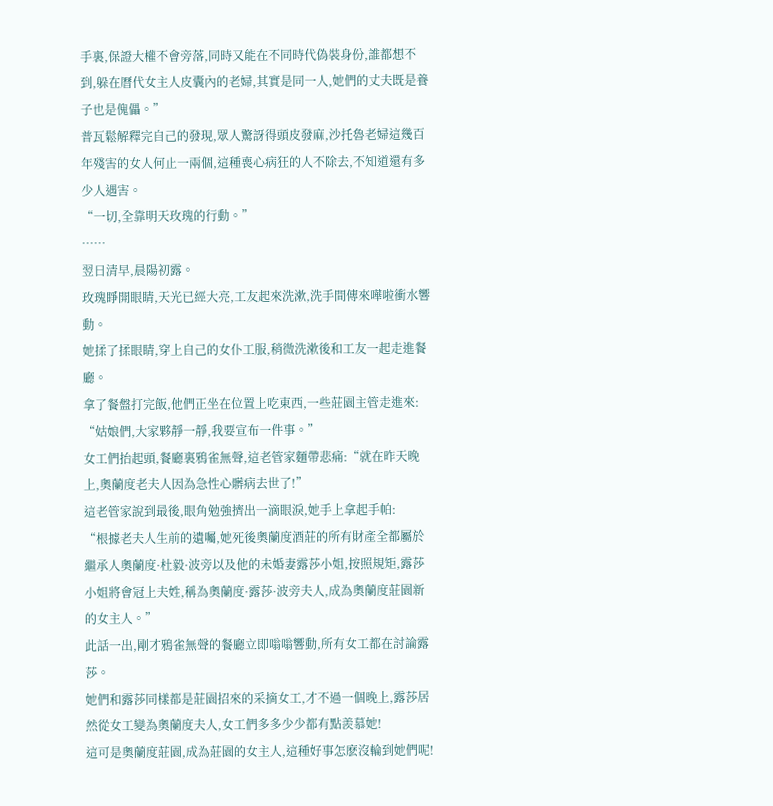手裏,保證大權不會旁落,同時又能在不同時代偽裝身份,誰都想不到,躲在曆代女主人皮囊內的老婦,其實是同一人,她們的丈夫既是養子也是傀儡。”
普瓦鬆解釋完自己的發現,眾人驚訝得頭皮發麻,沙托魯老婦這幾百年殘害的女人何止一兩個,這種喪心病狂的人不除去,不知道還有多少人遇害。
“一切,全靠明天玫瑰的行動。”
……
翌日清早,晨陽初露。
玫瑰睜開眼睛,天光已經大亮,工友起來洗漱,洗手間傳來嘩啦衝水響動。
她揉了揉眼睛,穿上自己的女仆工服,稍微洗漱後和工友一起走進餐廳。
拿了餐盤打完飯,他們正坐在位置上吃東西,一些莊園主管走進來:
“姑娘們,大家夥靜一靜,我要宣布一件事。”
女工們抬起頭,餐廳裏鴉雀無聲,這老管家麵帶悲痛:“就在昨天晚上,奧蘭度老夫人因為急性心髒病去世了!”
這老管家說到最後,眼角勉強擠出一滴眼淚,她手上拿起手帕:
“根據老夫人生前的遺囑,她死後奧蘭度酒莊的所有財產全都屬於繼承人奧蘭度·杜毅·波旁以及他的未婚妻露莎小姐,按照規矩,露莎小姐將會冠上夫姓,稱為奧蘭度·露莎·波旁夫人,成為奧蘭度莊園新的女主人。”
此話一出,剛才鴉雀無聲的餐廳立即嗡嗡響動,所有女工都在討論露莎。
她們和露莎同樣都是莊園招來的采摘女工,才不過一個晚上,露莎居然從女工變為奧蘭度夫人,女工們多多少少都有點羨慕她!
這可是奧蘭度莊園,成為莊園的女主人,這種好事怎麽沒輪到她們呢!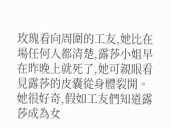玫瑰看向周圍的工友,她比在場任何人都清楚,露莎小姐早在昨晚上就死了,她可親眼看見露莎的皮囊從身體裂開。
她很好奇,假如工友們知道露莎成為女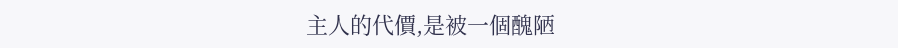主人的代價,是被一個醜陋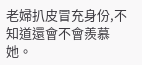老婦扒皮冒充身份,不知道還會不會羨慕她。